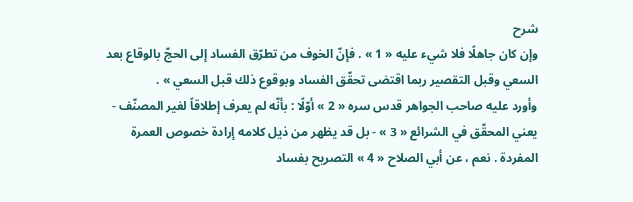شرح
وإن كان جاهلًا فلا شيء عليه « 1 » . فإنّ الخوف من تطرّق الفساد إلى الحجّ بالوقاع بعد السعي وقبل التقصير ربما اقتضى تحقّق الفساد وبوقوع ذلك قبل السعي » .
وأورد عليه صاحب الجواهر قدس سره « 2 » أوّلًا : بأنّه لم يعرف إطلاقاً لغير المصنّف - يعني المحقّق في الشرائع « 3 » - بل قد يظهر من ذيل كلامه إرادة خصوص العمرة المفردة . نعم ، عن أبي الصلاح « 4 » التصريح بفساد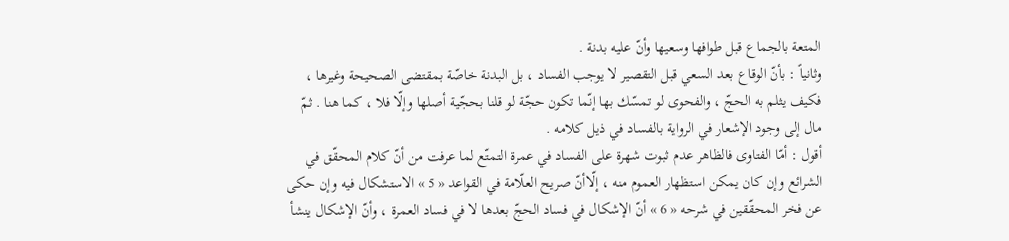المتعة بالجماع قبل طوافها وسعيها وأنّ عليه بدنة .
وثانياً : بأنّ الوقاع بعد السعي قبل التقصير لا يوجب الفساد ، بل البدنة خاصّة بمقتضى الصحيحة وغيرها ، فكيف يثلم به الحجّ ، والفحوى لو تمسّك بها إنّما تكون حجّة لو قلنا بحجّية أصلها وإلّا فلا ، كما هنا . ثمّ مال إلى وجود الإشعار في الرواية بالفساد في ذيل كلامه .
أقول : أمّا الفتاوى فالظاهر عدم ثبوت شهرة على الفساد في عمرة التمتّع لما عرفت من أنّ كلام المحقّق في الشرائع وإن كان يمكن استظهار العموم منه ، إلّاأنّ صريح العلّامة في القواعد « 5 » الاستشكال فيه وإن حكى عن فخر المحقّقين في شرحه « 6 » أنّ الإشكال في فساد الحجّ بعدها لا في فساد العمرة ، وأنّ الإشكال ينشأ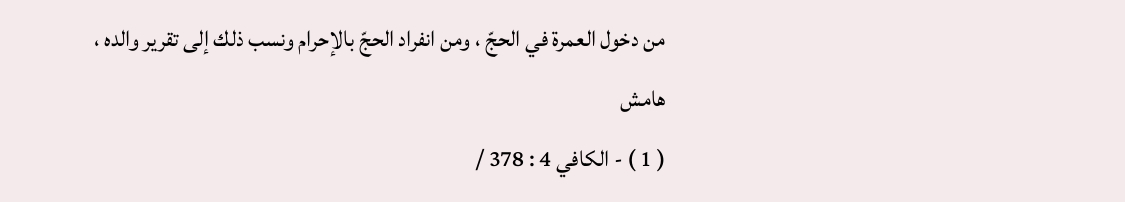من دخول العمرة في الحجّ ، ومن انفراد الحجّ بالإحرام ونسب ذلك إلى تقرير والده ،
هامش
( 1 ) - الكافي 4 : 378 /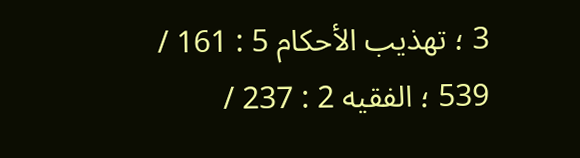3 ؛ تهذيب الأحكام 5 : 161 / 539 ؛ الفقيه 2 : 237 /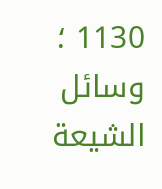1130 ؛ وسائل الشيعة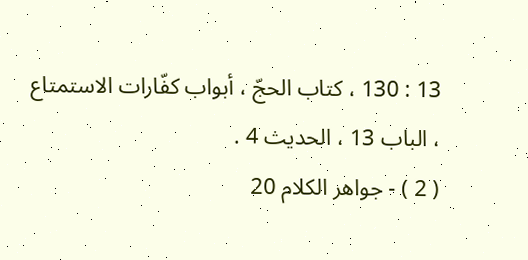13 : 130 ، كتاب الحجّ ، أبواب كفّارات الاستمتاع ، الباب 13 ، الحديث 4 .
( 2 ) - جواهر الكلام 20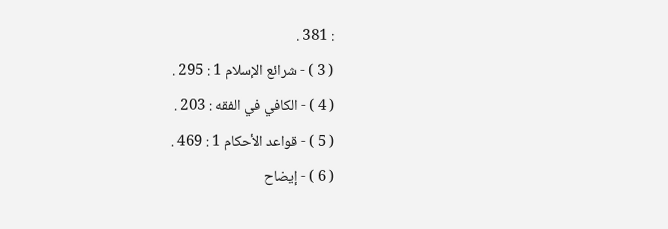: 381 .
( 3 ) - شرائع الإسلام 1 : 295 .
( 4 ) - الكافي في الفقه : 203 .
( 5 ) - قواعد الأحكام 1 : 469 .
( 6 ) - إيضاح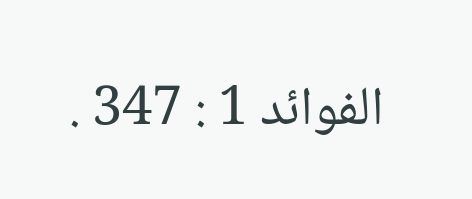الفوائد 1 : 347 .